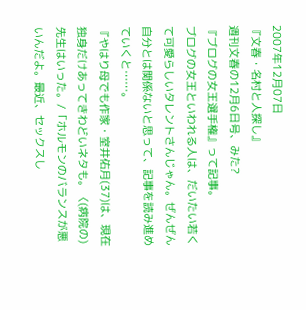2007年12月07日
『文春・名村と人探し』
週刊文春の12月6日号、みた?
『ブログの女王選手権』って記事。
ブログの女王といわれる人は、だいたい若くて可愛らしいタレントさんじゃん。ぜんぜん自分とは関係ないと思って、記事を読み進めていくと……。
『やはり母でも作家・室井佑月(37)は、現在独身だけあってきわどいネタも。〈(病院の)先生はいった。/「ホルモンのバランスが悪いんだよ。最近、セックスし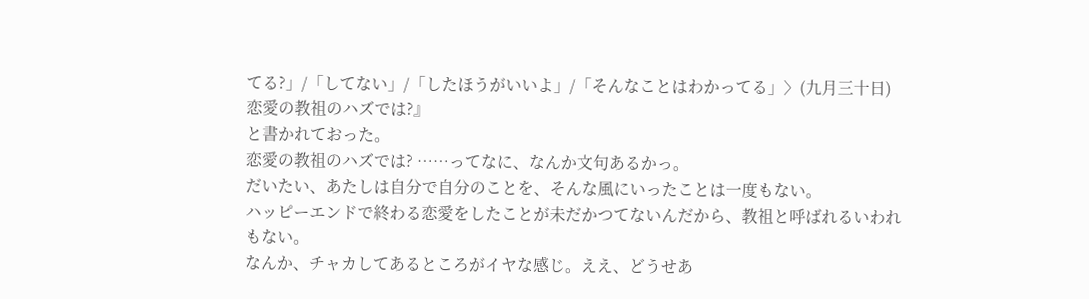てる?」/「してない」/「したほうがいいよ」/「そんなことはわかってる」〉(九月三十日) 恋愛の教祖のハズでは?』
と書かれておった。
恋愛の教祖のハズでは? ……ってなに、なんか文句あるかっ。
だいたい、あたしは自分で自分のことを、そんな風にいったことは一度もない。
ハッピーエンドで終わる恋愛をしたことが未だかつてないんだから、教祖と呼ばれるいわれもない。
なんか、チャカしてあるところがイヤな感じ。ええ、どうせあ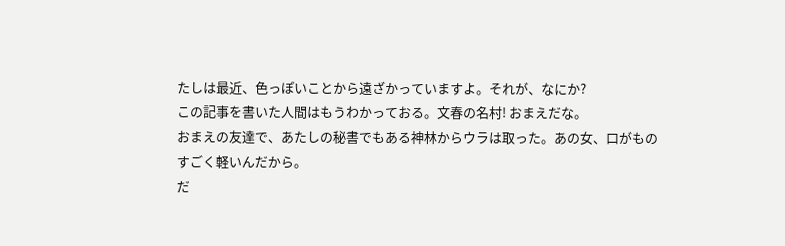たしは最近、色っぽいことから遠ざかっていますよ。それが、なにか?
この記事を書いた人間はもうわかっておる。文春の名村! おまえだな。
おまえの友達で、あたしの秘書でもある神林からウラは取った。あの女、口がものすごく軽いんだから。
だ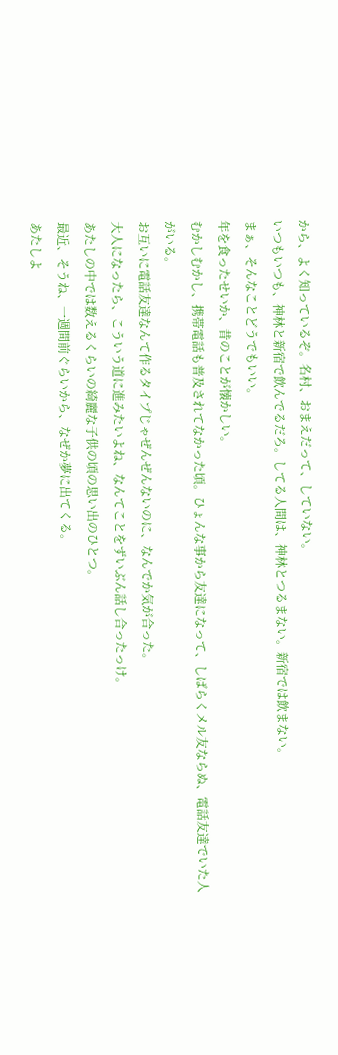から、よく知っているぞ。名村、おまえだって、していない。
いつもいつも、神林と新宿で飲んでるだろ。してる人間は、神林とつるまない。新宿では飲まない。
まぁ、そんなことどうでもいい。
年を食ったせいか、昔のことが懐かしい。
むかしむかし、携帯電話も普及されてなかった頃。ひょんな事から友達になって、しばらくメル友ならぬ、電話友達でいた人がいる。
お互いに電話友達なんて作るタイプじゃぜんぜんないのに、なんでか気が合った。
大人になったら、こういう道に進みたいよね、なんてことをずいぶん話し合ったっけ。
あたしの中では数えるくらいの綺麗な子供の頃の思い出のひとつ。
最近、そうね、一週間前ぐらいから、なぜか夢に出てくる。
あたしよ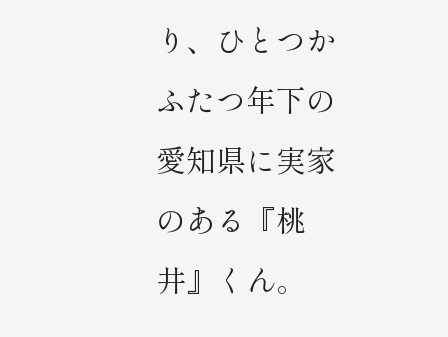り、ひとつかふたつ年下の愛知県に実家のある『桃井』くん。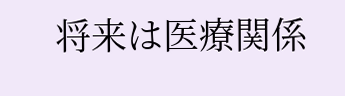将来は医療関係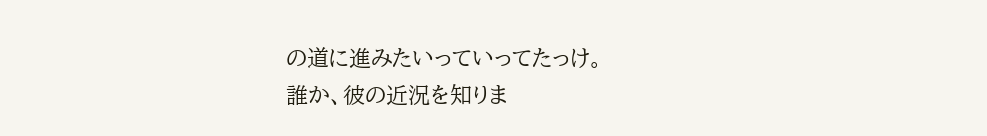の道に進みたいっていってたっけ。
誰か、彼の近況を知りま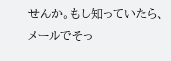せんか。もし知っていたら、メールでそっ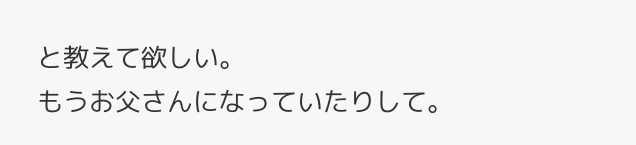と教えて欲しい。
もうお父さんになっていたりして。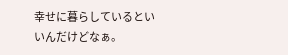幸せに暮らしているといいんだけどなぁ。